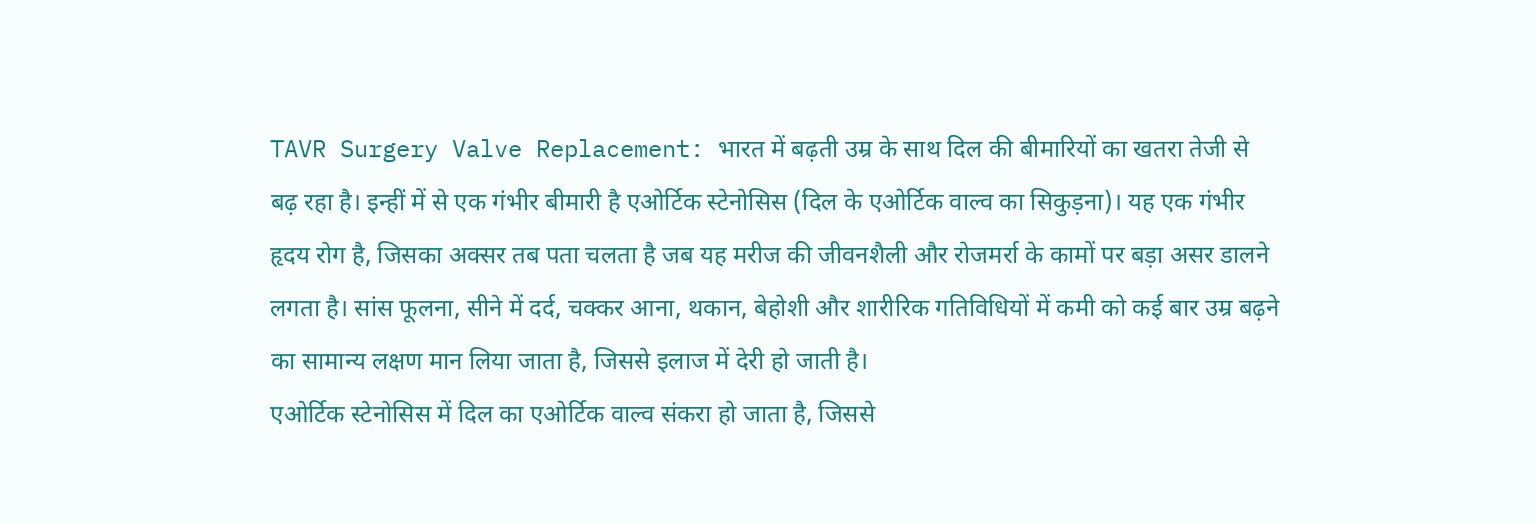TAVR Surgery Valve Replacement: भारत में बढ़ती उम्र के साथ दिल की बीमारियों का खतरा तेजी से बढ़ रहा है। इन्हीं में से एक गंभीर बीमारी है एओर्टिक स्टेनोसिस (दिल के एओर्टिक वाल्व का सिकुड़ना)। यह एक गंभीर हृदय रोग है, जिसका अक्सर तब पता चलता है जब यह मरीज की जीवनशैली और रोजमर्रा के कामों पर बड़ा असर डालने लगता है। सांस फूलना, सीने में दर्द, चक्कर आना, थकान, बेहोशी और शारीरिक गतिविधियों में कमी को कई बार उम्र बढ़ने का सामान्य लक्षण मान लिया जाता है, जिससे इलाज में देरी हो जाती है।
एओर्टिक स्टेनोसिस में दिल का एओर्टिक वाल्व संकरा हो जाता है, जिससे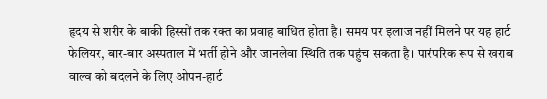हृदय से शरीर के बाकी हिस्सों तक रक्त का प्रवाह बाधित होता है। समय पर इलाज नहीं मिलने पर यह हार्ट फेलियर, बार-बार अस्पताल में भर्ती होने और जानलेवा स्थिति तक पहुंच सकता है। पारंपरिक रूप से खराब वाल्व को बदलने के लिए ओपन-हार्ट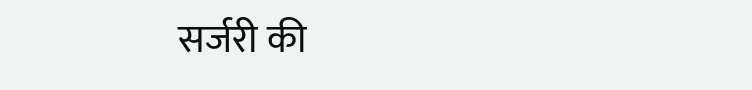सर्जरी की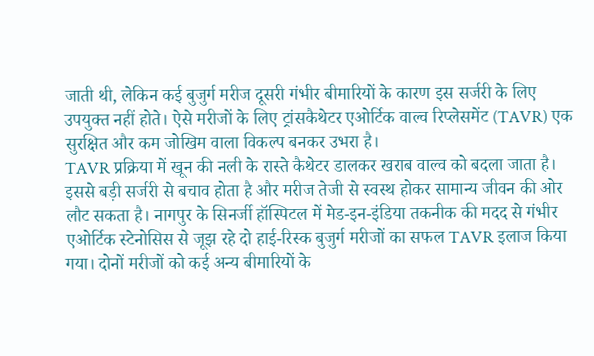जाती थी, लेकिन कई बुजुर्ग मरीज दूसरी गंभीर बीमारियों के कारण इस सर्जरी के लिए उपयुक्त नहीं होते। ऐसे मरीजों के लिए ट्रांसकैथेटर एओर्टिक वाल्व रिप्लेसमेंट (TAVR) एक सुरक्षित और कम जोखिम वाला विकल्प बनकर उभरा है।
TAVR प्रक्रिया में खून की नली के रास्ते कैथेटर डालकर खराब वाल्व को बदला जाता है। इससे बड़ी सर्जरी से बचाव होता है और मरीज तेजी से स्वस्थ होकर सामान्य जीवन की ओर लौट सकता है। नागपुर के सिनर्जी हॉस्पिटल में मेड-इन-इंडिया तकनीक की मदद से गंभीर एओर्टिक स्टेनोसिस से जूझ रहे दो हाई-रिस्क बुजुर्ग मरीजों का सफल TAVR इलाज किया गया। दोनों मरीजों को कई अन्य बीमारियों के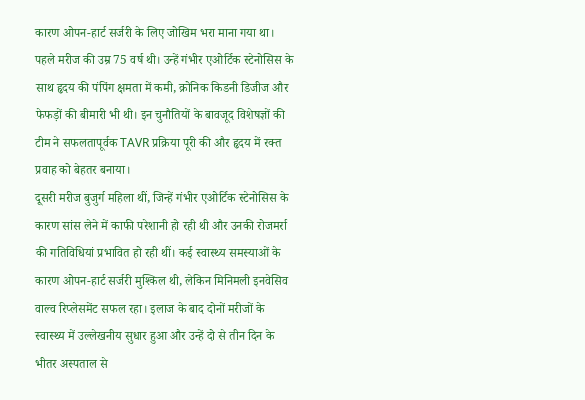कारण ओपन-हार्ट सर्जरी के लिए जोखिम भरा माना गया था।
पहले मरीज की उम्र 75 वर्ष थी। उन्हें गंभीर एओर्टिक स्टेनोसिस के साथ हृदय की पंपिंग क्षमता में कमी, क्रोनिक किडनी डिजीज और फेफड़ों की बीमारी भी थी। इन चुनौतियों के बावजूद विशेषज्ञों की टीम ने सफलतापूर्वक TAVR प्रक्रिया पूरी की और हृदय में रक्त प्रवाह को बेहतर बनाया।
दूसरी मरीज बुजुर्ग महिला थीं, जिन्हें गंभीर एओर्टिक स्टेनोसिस के कारण सांस लेने में काफी परेशानी हो रही थी और उनकी रोजमर्रा की गतिविधियां प्रभावित हो रही थीं। कई स्वास्थ्य समस्याओं के कारण ओपन-हार्ट सर्जरी मुश्किल थी, लेकिन मिनिमली इनवेसिव वाल्व रिप्लेसमेंट सफल रहा। इलाज के बाद दोनों मरीजों के स्वास्थ्य में उल्लेखनीय सुधार हुआ और उन्हें दो से तीन दिन के भीतर अस्पताल से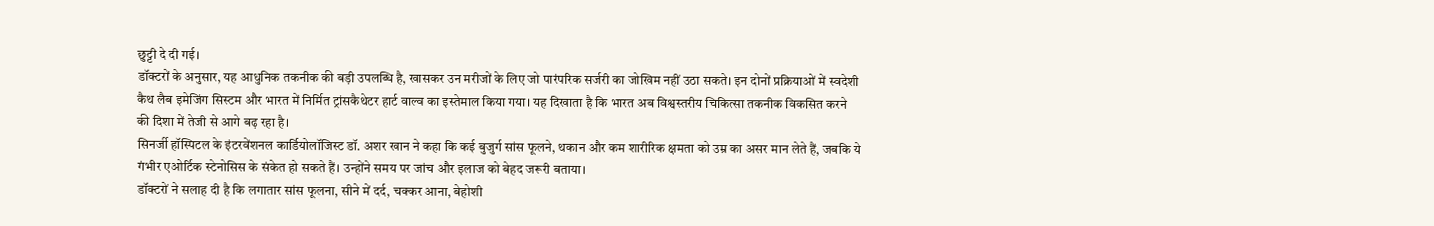छुट्टी दे दी गई।
डॉक्टरों के अनुसार, यह आधुनिक तकनीक की बड़ी उपलब्धि है, खासकर उन मरीजों के लिए जो पारंपरिक सर्जरी का जोखिम नहीं उठा सकते। इन दोनों प्रक्रियाओं में स्वदेशी कैथ लैब इमेजिंग सिस्टम और भारत में निर्मित ट्रांसकैथेटर हार्ट वाल्व का इस्तेमाल किया गया। यह दिखाता है कि भारत अब विश्वस्तरीय चिकित्सा तकनीक विकसित करने की दिशा में तेजी से आगे बढ़ रहा है।
सिनर्जी हॉस्पिटल के इंटरवेंशनल कार्डियोलॉजिस्ट डॉ. अशर खान ने कहा कि कई बुजुर्ग सांस फूलने, थकान और कम शारीरिक क्षमता को उम्र का असर मान लेते हैं, जबकि ये गंभीर एओर्टिक स्टेनोसिस के संकेत हो सकते हैं। उन्होंने समय पर जांच और इलाज को बेहद जरूरी बताया।
डॉक्टरों ने सलाह दी है कि लगातार सांस फूलना, सीने में दर्द, चक्कर आना, बेहोशी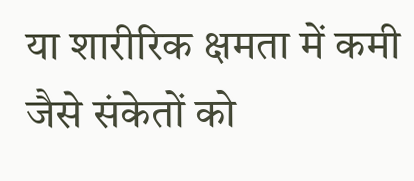या शारीरिक क्षमता में कमी जैसे संकेतों को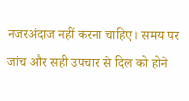नजरअंदाज नहीं करना चाहिए। समय पर जांच और सही उपचार से दिल को होने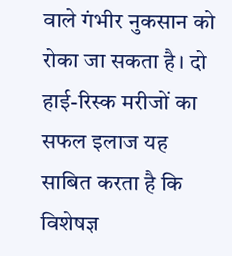वाले गंभीर नुकसान को रोका जा सकता है। दो हाई-रिस्क मरीजों का सफल इलाज यह साबित करता है कि विशेषज्ञ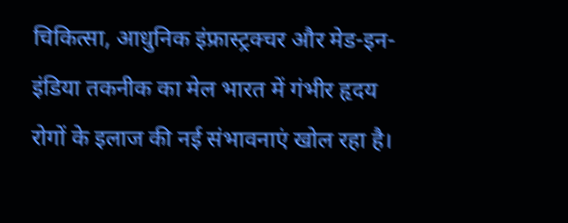चिकित्सा, आधुनिक इंफ्रास्ट्रक्चर और मेड-इन-इंडिया तकनीक का मेल भारत में गंभीर हृदय रोगों के इलाज की नई संभावनाएं खोल रहा है।